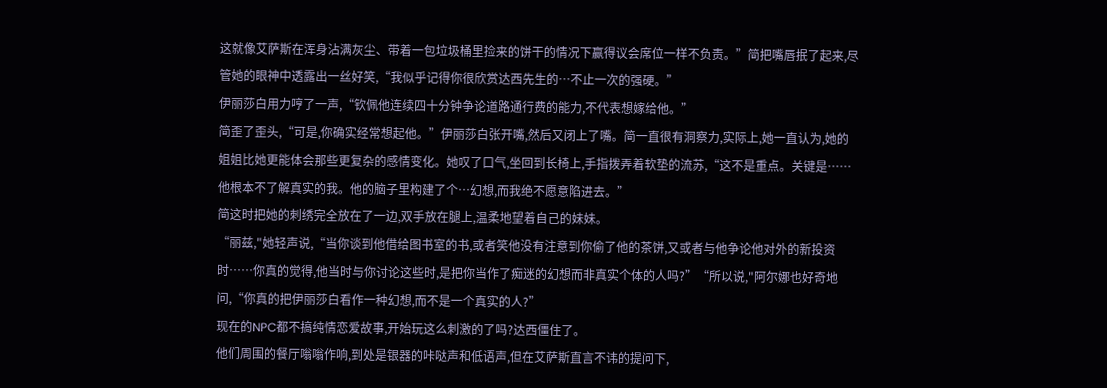这就像艾萨斯在浑身沾满灰尘、带着一包垃圾桶里捡来的饼干的情况下赢得议会席位一样不负责。”简把嘴唇抿了起来,尽管她的眼神中透露出一丝好笑,“我似乎记得你很欣赏达西先生的…不止一次的强硬。”
伊丽莎白用力哼了一声,“钦佩他连续四十分钟争论道路通行费的能力,不代表想嫁给他。”
简歪了歪头,“可是,你确实经常想起他。”伊丽莎白张开嘴,然后又闭上了嘴。简一直很有洞察力,实际上,她一直认为,她的姐姐比她更能体会那些更复杂的感情变化。她叹了口气,坐回到长椅上,手指拨弄着软垫的流苏,“这不是重点。关键是……他根本不了解真实的我。他的脑子里构建了个…幻想,而我绝不愿意陷进去。”
简这时把她的刺绣完全放在了一边,双手放在腿上,温柔地望着自己的妹妹。
“丽兹,"她轻声说,“当你谈到他借给图书室的书,或者笑他没有注意到你偷了他的茶饼,又或者与他争论他对外的新投资时……你真的觉得,他当时与你讨论这些时,是把你当作了痴迷的幻想而非真实个体的人吗?”“所以说,"阿尔娜也好奇地问,“你真的把伊丽莎白看作一种幻想,而不是一个真实的人?”
现在的NPC都不搞纯情恋爱故事,开始玩这么刺激的了吗?达西僵住了。
他们周围的餐厅嗡嗡作响,到处是银器的咔哒声和低语声,但在艾萨斯直言不讳的提问下,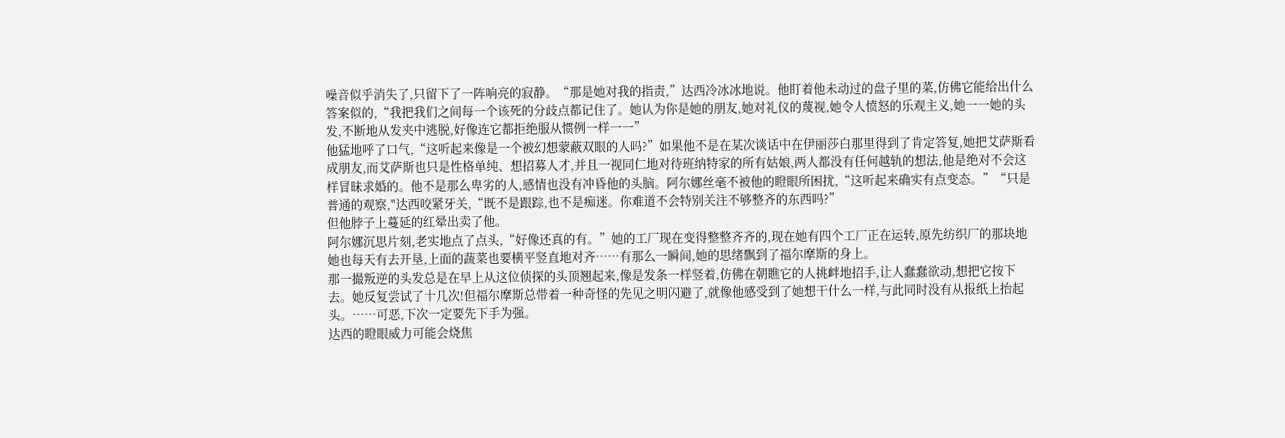噪音似乎消失了,只留下了一阵响亮的寂静。“那是她对我的指责,”达西冷冰冰地说。他盯着他未动过的盘子里的菜,仿佛它能给出什么答案似的,“我把我们之间每一个该死的分歧点都记住了。她认为你是她的朋友,她对礼仪的蔑视,她令人愤怒的乐观主义,她一一她的头发,不断地从发夹中逃脱,好像连它都拒绝服从惯例一样一一”
他猛地呼了口气,“这听起来像是一个被幻想蒙蔽双眼的人吗?”如果他不是在某次谈话中在伊丽莎白那里得到了肯定答复,她把艾萨斯看成朋友,而艾萨斯也只是性格单纯、想招募人才,并且一视同仁地对待班纳特家的所有姑娘,两人都没有任何越轨的想法,他是绝对不会这样冒昧求婚的。他不是那么卑劣的人,感情也没有冲昏他的头脑。阿尔娜丝毫不被他的瞪眼所困扰,“这听起来确实有点变态。”“只是普通的观察,"达西咬紧牙关,“既不是跟踪,也不是痴迷。你难道不会特别关注不够整齐的东西吗?”
但他脖子上蔓延的红晕出卖了他。
阿尔娜沉思片刻,老实地点了点头,“好像还真的有。”她的工厂现在变得整整齐齐的,现在她有四个工厂正在运转,原先纺织厂的那块地她也每天有去开垦,上面的蔬菜也要横平竖直地对齐……有那么一瞬间,她的思绪飘到了福尔摩斯的身上。
那一撮叛逆的头发总是在早上从这位侦探的头顶翘起来,像是发条一样竖着,仿佛在朝瞧它的人挑衅地招手,让人蠢蠢欲动,想把它按下去。她反复尝试了十几次!但福尔摩斯总带着一种奇怪的先见之明闪避了,就像他感受到了她想干什么一样,与此同时没有从报纸上抬起头。……可恶,下次一定要先下手为强。
达西的瞪眼威力可能会烧焦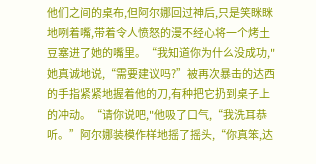他们之间的桌布,但阿尔娜回过神后,只是笑眯眯地咧着嘴,带着令人愤怒的漫不经心将一个烤土豆塞进了她的嘴里。“我知道你为什么没成功,"她真诚地说,“需要建议吗?”被再次暴击的达西的手指紧紧地握着他的刀,有种把它扔到桌子上的冲动。“请你说吧,"他吸了口气,“我洗耳恭听。”阿尔娜装模作样地摇了摇头,“你真笨,达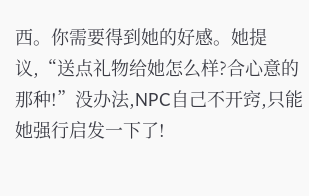西。你需要得到她的好感。她提议,“送点礼物给她怎么样?合心意的那种!”没办法,NPC自己不开窍,只能她强行启发一下了!